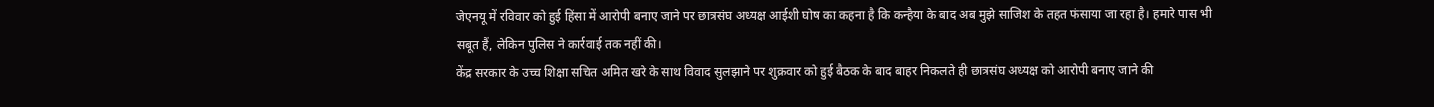जेएनयू में रविवार को हुई हिंसा में आरोपी बनाए जाने पर छात्रसंघ अध्यक्ष आईशी घोष का कहना है कि कन्हैया के बाद अब मुझे साजिश के तहत फंसाया जा रहा है। हमारे पास भी सबूत हैं, लेकिन पुलिस ने कार्रवाई तक नहीं की।
केंद्र सरकार के उच्च शिक्षा सचित अमित खरे के साथ विवाद सुलझाने पर शुक्रवार को हुई बैठक के बाद बाहर निकलते ही छात्रसंघ अध्यक्ष को आरोपी बनाए जाने की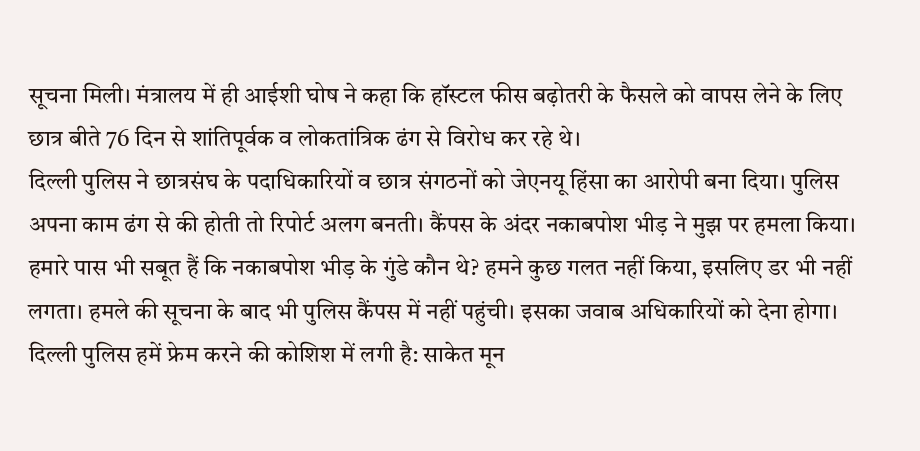सूचना मिली। मंत्रालय में ही आईशी घोष ने कहा कि हॉस्टल फीस बढ़ोतरी के फैसले को वापस लेने के लिए छात्र बीते 76 दिन से शांतिपूर्वक व लोकतांत्रिक ढंग से विरोध कर रहे थे।
दिल्ली पुलिस ने छात्रसंघ के पदाधिकारियों व छात्र संगठनों को जेएनयू हिंसा का आरोपी बना दिया। पुलिस अपना काम ढंग से की होती तो रिपोर्ट अलग बनती। कैंपस के अंदर नकाबपोश भीड़ ने मुझ पर हमला किया। हमारे पास भी सबूत हैं कि नकाबपोश भीड़ के गुंडे कौन थे? हमने कुछ गलत नहीं किया, इसलिए डर भी नहीं लगता। हमले की सूचना के बाद भी पुलिस कैंपस में नहीं पहुंची। इसका जवाब अधिकारियों को देना होगा।
दिल्ली पुलिस हमें फ्रेम करने की कोशिश में लगी है: साकेत मून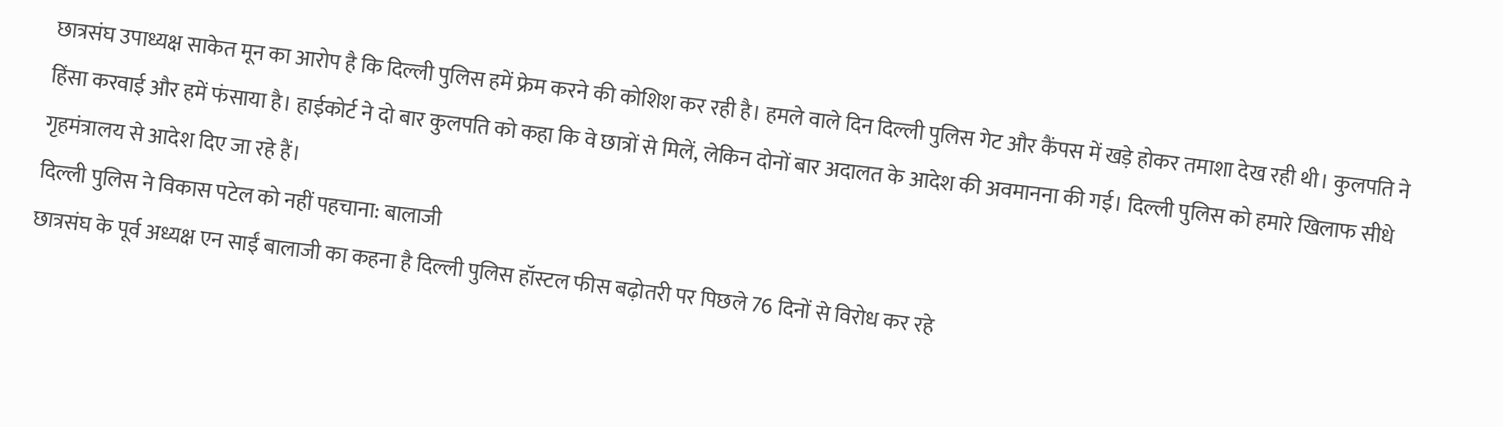छात्रसंघ उपाध्यक्ष साकेत मून का आरोप है कि दिल्ली पुलिस हमें फ्रेम करने की कोशिश कर रही है। हमले वाले दिन दिल्ली पुलिस गेट और कैंपस में खड़े होकर तमाशा देख रही थी। कुलपति ने हिंसा करवाई और हमें फंसाया है। हाईकोर्ट ने दो बार कुलपति को कहा कि वे छात्रों से मिलें, लेकिन दोनों बार अदालत के आदेश की अवमानना की गई। दिल्ली पुलिस को हमारे खिलाफ सीधे गृहमंत्रालय से आदेश दिए जा रहे हैं।
दिल्ली पुलिस ने विकास पटेल को नहीं पहचाना: बालाजी
छात्रसंघ के पूर्व अध्यक्ष एन साईं बालाजी का कहना है दिल्ली पुलिस हॉस्टल फीस बढ़ोतरी पर पिछले 76 दिनों से विरोध कर रहे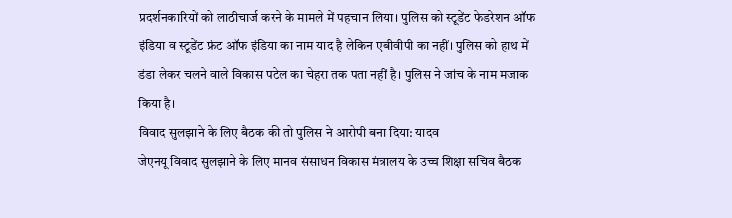प्रदर्शनकारियों को लाठीचार्ज करने के मामले में पहचान लिया। पुलिस को स्टूडेंट फेडरेशन ऑफ इंडिया व स्टूडेंट फ्रंट ऑफ इंडिया का नाम याद है लेकिन एबीवीपी का नहीं। पुलिस को हाथ में डंडा लेकर चलने वाले विकास पटेल का चेहरा तक पता नहीं है। पुलिस ने जांच के नाम मजाक किया है।
विवाद सुलझाने के लिए बैठक की तो पुलिस ने आरोपी बना दिया: यादव
जेएनयू विवाद सुलझाने के लिए मानव संसाधन विकास मंत्रालय के उच्च शिक्षा सचिव बैठक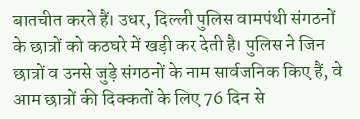बातचीत करते हैं। उधर, दिल्ली पुलिस वामपंथी संगठनों के छात्रों को कठघरे में खड़ी कर देती है। पुलिस ने जिन छात्रों व उनसे जुड़े संगठनों के नाम सार्वजनिक किए हैं, वे आम छात्रों की दिक्कतों के लिए 76 दिन से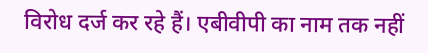विरोध दर्ज कर रहे हैं। एबीवीपी का नाम तक नहीं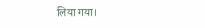लिया गया।